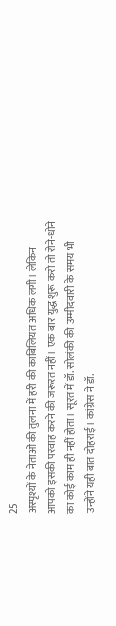25
अस्पृश्यों के नेताओं की तुलना में हरी की काबिलियत अधिक लगी। लेकिन आपको इसकी परवाह करने की जरूरत नहीं। एक बार युद्ध शुरू करो तो रोने-धोने का कोई काम ही नहीं होता। सूरत में डॉ. सोलंकी की उम्मीदवारी के समय भी उन्होंने यही बात दोहराई। कांग्रेस ने डॉ.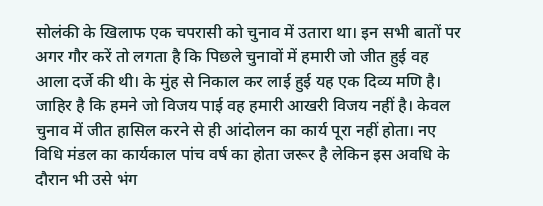सोलंकी के खिलाफ एक चपरासी को चुनाव में उतारा था। इन सभी बातों पर अगर गौर करें तो लगता है कि पिछले चुनावों में हमारी जो जीत हुई वह आला दर्जे की थी। के मुंह से निकाल कर लाई हुई यह एक दिव्य मणि है। जाहिर है कि हमने जो विजय पाई वह हमारी आखरी विजय नहीं है। केवल चुनाव में जीत हासिल करने से ही आंदोलन का कार्य पूरा नहीं होता। नए विधि मंडल का कार्यकाल पांच वर्ष का होता जरूर है लेकिन इस अवधि के दौरान भी उसे भंग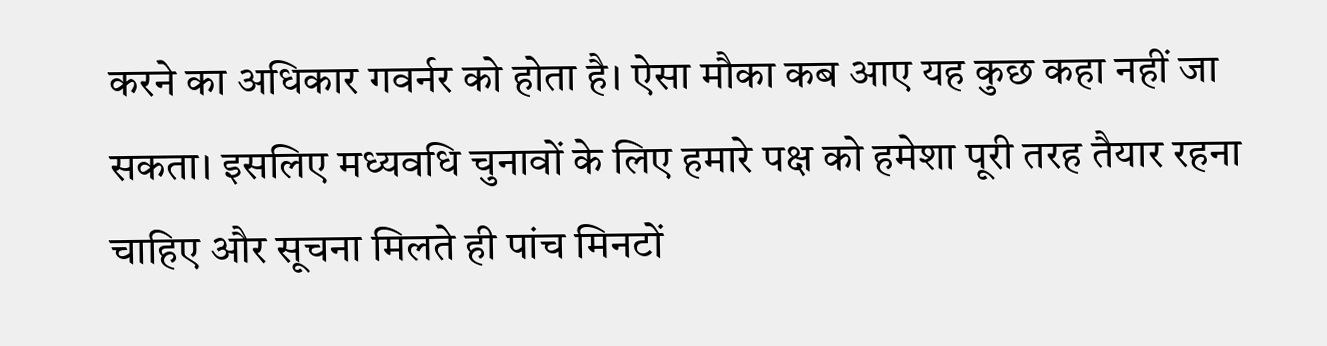करने का अधिकार गवर्नर को होता है। ऐसा मौका कब आए यह कुछ कहा नहीं जा सकता। इसलिए मध्यवधि चुनावों के लिए हमारे पक्ष को हमेशा पूरी तरह तैयार रहना चाहिए और सूचना मिलते ही पांच मिनटों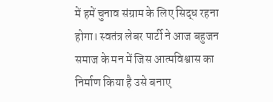में हमें चुनाव संग्राम के लिए सिद्ध रहना होगा। स्वतंत्र लेबर पार्टी ने आज बहुजन समाज के मन में जिस आत्मविश्वास का निर्माण किया है उसे बनाए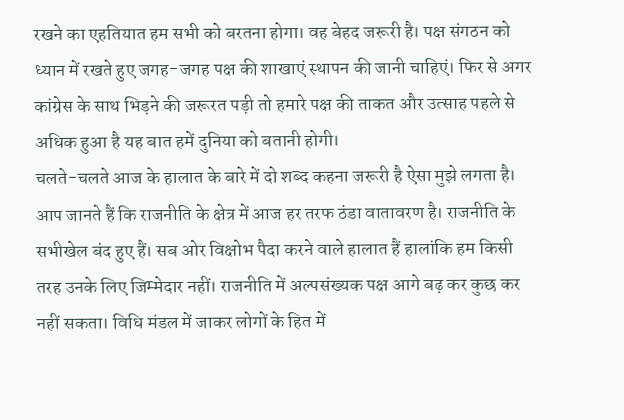रखने का एहतियात हम सभी को बरतना होगा। वह बेहद जरूरी है। पक्ष संगठन को ध्यान में रखते हुए जगह-जगह पक्ष की शाखाएं स्थापन की जानी चाहिएं। फिर से अगर कांग्रेस के साथ भिड़ने की जरूरत पड़ी तो हमारे पक्ष की ताकत और उत्साह पहले से अधिक हुआ है यह बात हमें दुनिया को बतानी होगी।
चलते-चलते आज के हालात के बारे में दो शब्द कहना जरूरी है ऐसा मुझे लगता है। आप जानते हैं कि राजनीति के क्षेत्र में आज हर तरफ ठंडा वातावरण है। राजनीति के सभीखेल बंद हुए हैं। सब ओर विक्षोभ पैदा करने वाले हालात हैं हालांकि हम किसी तरह उनके लिए जिम्मेदार नहीं। राजनीति में अल्पसंख्यक पक्ष आगे बढ़ कर कुछ कर नहीं सकता। विधि मंडल में जाकर लोगों के हित में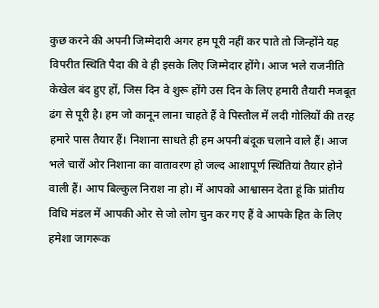कुछ करने की अपनी जिम्मेदारी अगर हम पूरी नहीं कर पाते तो जिन्होंने यह विपरीत स्थिति पैदा की वे ही इसके लिए जिम्मेदार होंगे। आज भले राजनीति केखेल बंद हुए हों, जिस दिन वे शुरू होंगे उस दिन के लिए हमारी तैयारी मजबूत ढंग से पूरी है। हम जो कानून लाना चाहते हैं वे पिस्तौल में लदी गोलियों की तरह हमारे पास तैयार हैं। निशाना साधते ही हम अपनी बंदूक चलाने वाले हैं। आज भले चारों ओर निशाना का वातावरण हो जल्द आशापूर्ण स्थितियां तैयार होने वाली हैं। आप बिल्कुल निराश ना हो। में आपको आश्वासन देता हूं कि प्रांतीय विधि मंडल में आपकी ओर से जो लोग चुन कर गए हैं वे आपके हित के लिए हमेशा जागरूक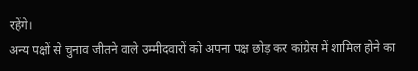रहेंगे।
अन्य पक्षों से चुनाव जीतने वाले उम्मीदवारों को अपना पक्ष छोड़ कर कांग्रेस में शामिल होने का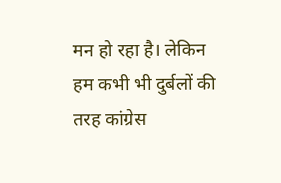मन हो रहा है। लेकिन हम कभी भी दुर्बलों की तरह कांग्रेस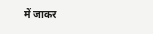में जाकर